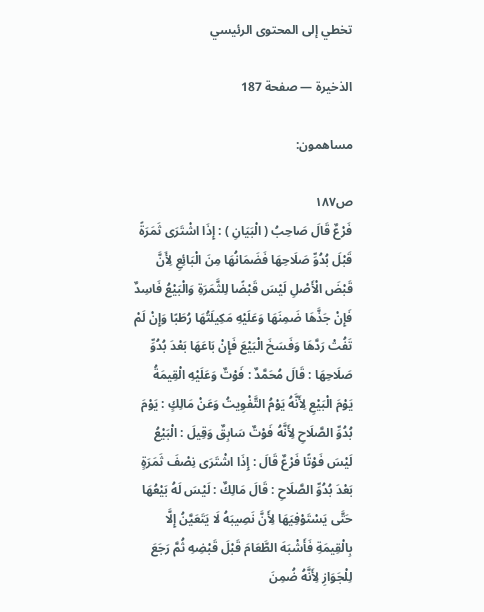تخطي إلى المحتوى الرئيسي

الذخيرة — صفحة 187

مساهمون:

ص١٨٧
فَرْعٌ قَالَ صَاحِبُ ( الْبَيَانِ ) : إِذَا اشْتَرَى ثَمَرَةً قَبْلَ بُدُوِّ صَلَاحِهَا فَضَمَانُهَا مِنَ الْبَائِعِ لِأَنَّ قَبْضَ الْأَصْلِ لَيْسَ قَبْضًا لِلثَّمَرَةِ وَالْبَيْعُ فَاسِدٌ فَإِنْ جَذَّهَا ضَمِنَهَا وَعَلَيْهِ مَكِيلَتُهَا رُطَبًا وَإِنْ لَمْ تَفُتْ رَدَّهَا وَفَسَخَ الْبَيْعَ فَإِنْ بَاعَهَا بَعْدَ بُدُوِّ صَلَاحِهَا : قَالَ مُحَمَّدٌ : فَوْتٌ وَعَلَيْهِ الْقِيمَةُ يَوْمَ الْبَيْعِ لِأَنَّهُ يَوْمُ التَّفْوِيتُ وَعَنْ مَالِكٍ : يَوْمَ بُدُوِّ الصَّلَاحِ لِأَنَّهُ فَوْتٌ سَابِقٌ وَقِيلَ : الْبَيْعُ لَيْسَ فَوْتًا فَرْعٌ قَالَ : إِذَا اشْتَرَى نِصْفَ ثَمَرَةٍ بَعْدَ بُدُوِّ الصَّلَاحِ : قَالَ مَالِكٌ : لَيْسَ لَهُ بَيْعُهَا حَتَّى يَسْتَوْفِيَهَا لِأَنَّ نَصِيبَهُ لَا يَتَعَيَّنُ إِلَّا بِالْقِيمَةِ فَأَشْبَهَ الطَّعَامَ قَبْلَ قَبْضِهِ ثُمَّ رَجَعَ لِلْجَوَازِ لِأَنَّهُ ضُمِنَ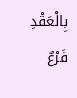بِالْعَقْدِ فَرْعٌ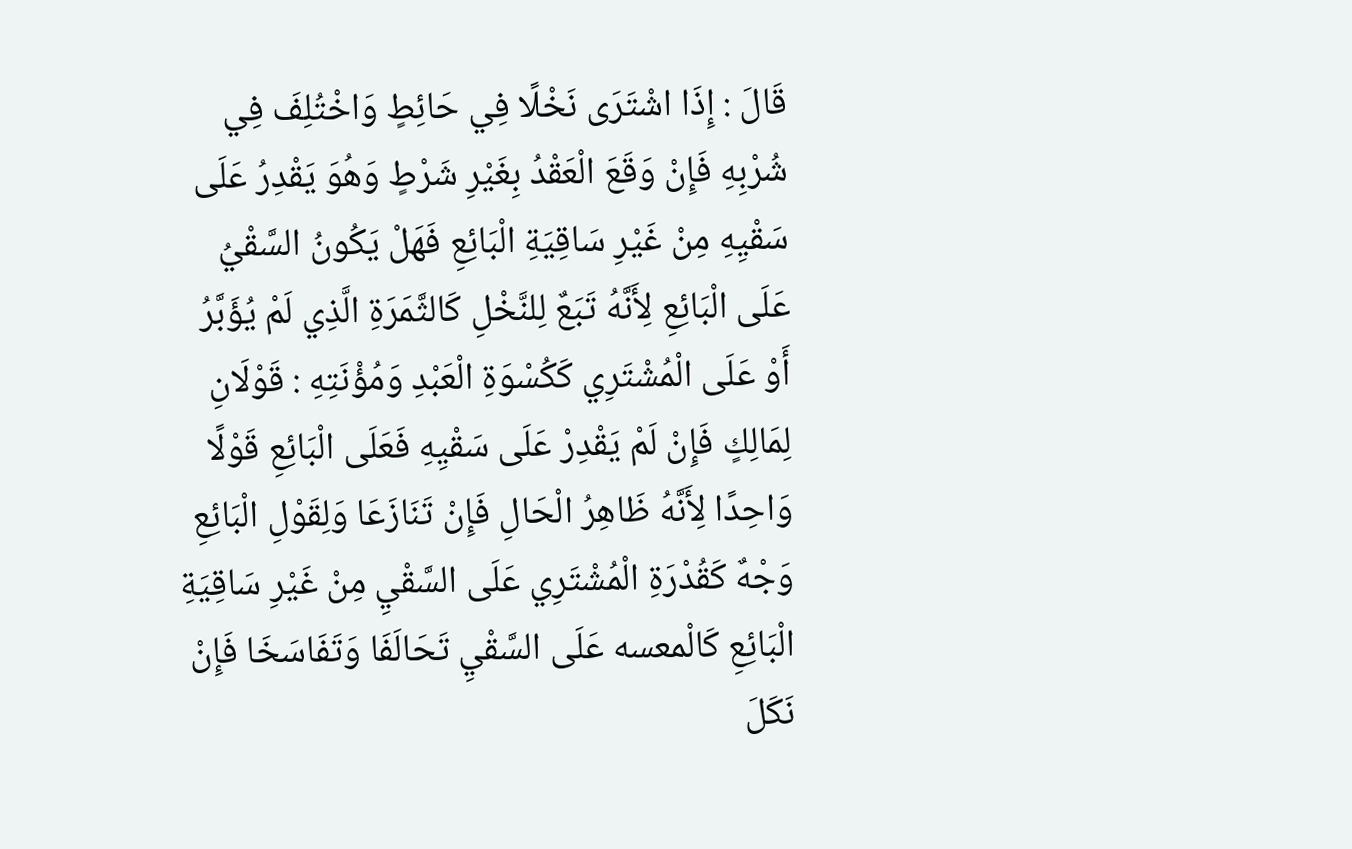قَالَ : إِذَا اشْتَرَى نَخْلًا فِي حَائِطٍ وَاخْتُلِفَ فِي شُرْبِهِ فَإِنْ وَقَعَ الْعَقْدُ بِغَيْرِ شَرْطٍ وَهُوَ يَقْدِرُ عَلَى سَقْيِهِ مِنْ غَيْرِ سَاقِيَةِ الْبَائِعِ فَهَلْ يَكُونُ السَّقْيُ عَلَى الْبَائِعِ لِأَنَّهُ تَبَعٌ لِلنَّخْلِ كَالثَّمَرَةِ الَّذِي لَمْ يُؤَبَّرُ أَوْ عَلَى الْمُشْتَرِي كَكُسْوَةِ الْعَبْدِ وَمُؤْنَتِهِ : قَوْلَانِ لِمَالِكٍ فَإِنْ لَمْ يَقْدِرْ عَلَى سَقْيِهِ فَعَلَى الْبَائِعِ قَوْلًا وَاحِدًا لِأَنَّهُ ظَاهِرُ الْحَالِ فَإِنْ تَنَازَعَا وَلِقَوْلِ الْبَائِعِ وَجْهٌ كَقُدْرَةِ الْمُشْتَرِي عَلَى السَّقْيِ مِنْ غَيْرِ سَاقِيَةِ الْبَائِعِ كَالْمعسه عَلَى السَّقْيِ تَحَالَفَا وَتَفَاسَخَا فَإِنْ نَكَلَ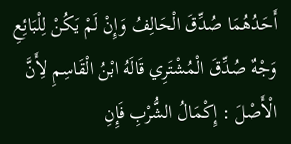أَحَدُهُمَا صُدِّقَ الْحَالِفُ وَإِنْ لَمْ يَكُنْ لِلْبَائِعِ وَجْهٌ صُدِّقَ الْمُشْتَرِي قَالَهُ ابْنُ الْقَاسِمِ لِأَنَّ الْأَصْلَ : إِكْمَالُ الشُّرْبِ فَإِنِ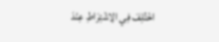اخْتُلِفَ فِي الِاشْتِرَاطِ عِنْدَ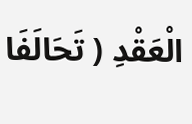الْعَقْدِ ( تَحَالَفَا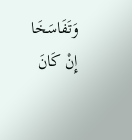وَتَفَاسَخَا إِنْ كَانَ